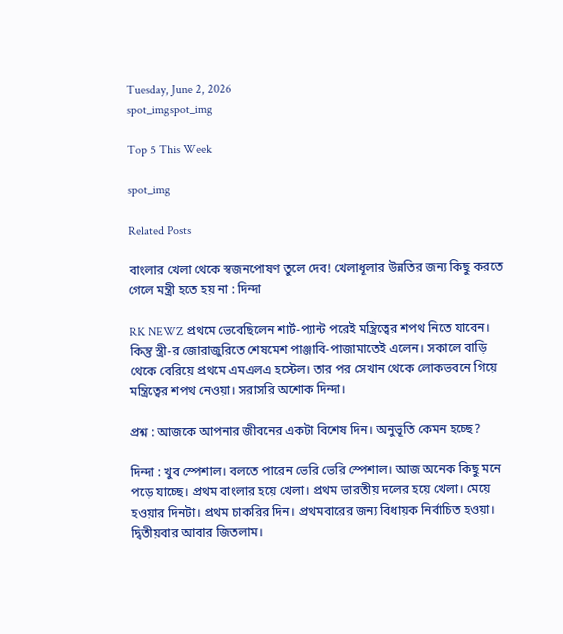Tuesday, June 2, 2026
spot_imgspot_img

Top 5 This Week

spot_img

Related Posts

বাংলার খেলা থেকে স্বজনপোষণ তুলে দেব! খেলাধূলার উন্নতির জন্য কিছু করতে গেলে মন্ত্রী হতে হয় না : দিন্দা

RK NEWZ প্রথমে ভেবেছিলেন শার্ট-প‌্যান্ট পরেই মন্ত্রিত্বের শপথ নিতে যাবেন। কিন্তু স্ত্রী-র জোরাজুরিতে শেষমেশ পাঞ্জাবি-পাজামাতেই এলেন। সকালে বাড়ি থেকে বেরিয়ে প্রথমে এমএলএ হস্টেল। তার পর সেখান থেকে লোকভবনে গিয়ে মন্ত্রিত্বের শপথ নেওয়া। সরাসরি অশোক দিন্দা।

প্রশ্ন : আজকে আপনার জীবনের একটা বিশেষ দিন। অনুভূতি কেমন হচ্ছে?

দিন্দা : খুব স্পেশাল। বলতে পারেন ভেরি ভেরি স্পেশাল। আজ অনেক কিছু মনে পড়ে যাচ্ছে। প্রথম বাংলার হয়ে খেলা। প্রথম ভারতীয় দলের হয়ে খেলা। মেয়ে হওয়ার দিনটা। প্রথম চাকরির দিন। প্রথমবারের জন‌্য বিধায়ক নির্বাচিত হওয়া। দ্বিতীয়বার আবার জিতলাম।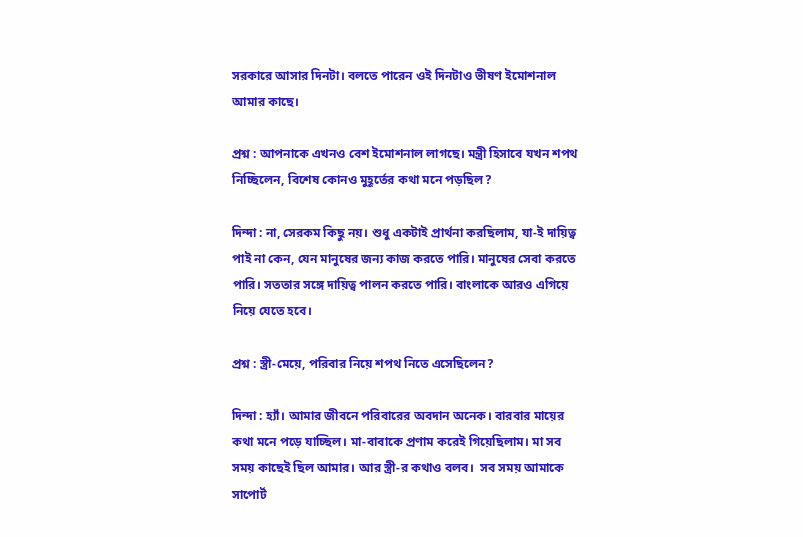সরকারে আসার দিনটা। বলতে পারেন ওই দিনটাও ভীষণ ইমোশনাল আমার কাছে।

প্রশ্ন : আপনাকে এখনও বেশ ইমোশনাল লাগছে। মন্ত্রী হিসাবে যখন শপথ নিচ্ছিলেন, বিশেষ কোনও মুহূর্তের কথা মনে পড়ছিল?

দিন্দা : না, সেরকম কিছু নয়। শুধু একটাই প্রার্থনা করছিলাম, যা-ই দায়িত্ব পাই না কেন, যেন মানুষের জন‌্য কাজ করতে পারি। মানুষের সেবা করতে পারি। সততার সঙ্গে দায়িত্ব পালন করতে পারি। বাংলাকে আরও এগিয়ে নিয়ে যেতে হবে।

প্রশ্ন : স্ত্রী-মেয়ে, পরিবার নিয়ে শপথ নিতে এসেছিলেন?

দিন্দা : হ‌্যাঁ। আমার জীবনে পরিবারের অবদান অনেক। বারবার মায়ের কথা মনে পড়ে যাচ্ছিল। মা-বাবাকে প্রণাম করেই গিয়েছিলাম। মা সব সময় কাছেই ছিল আমার। আর স্ত্রী-র কথাও বলব।  সব সময় আমাকে সাপোর্ট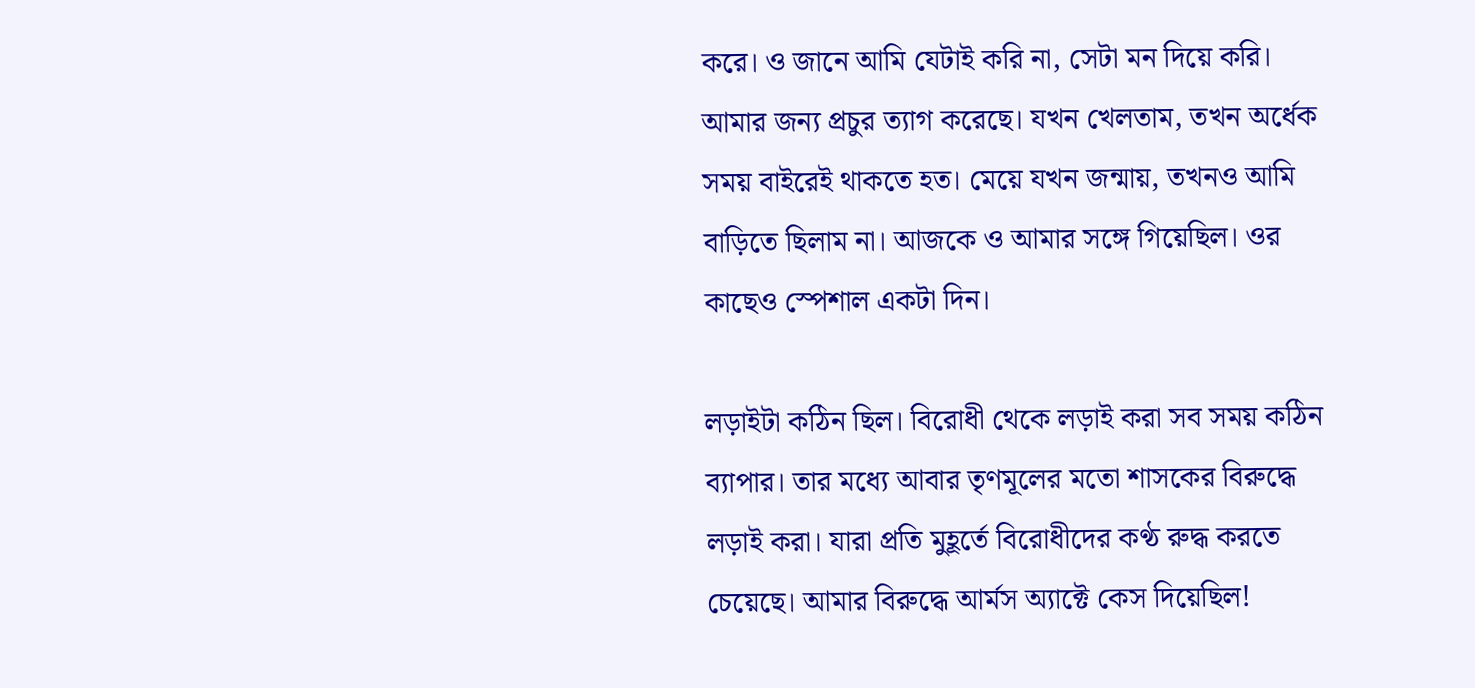করে। ও জানে আমি যেটাই করি না, সেটা মন দিয়ে করি। আমার জন‌্য প্রচুর ত‌্যাগ করেছে। যখন খেলতাম, তখন অর্ধেক সময় বাইরেই থাকতে হত। মেয়ে যখন জন্মায়, তখনও আমি বাড়িতে ছিলাম না। আজকে ও আমার সঙ্গে গিয়েছিল। ওর কাছেও স্পেশাল একটা দিন।

লড়াইটা কঠিন ছিল। বিরোধী থেকে লড়াই করা সব সময় কঠিন ব‌্যাপার। তার মধ্যে আবার তৃণমূলের মতো শাসকের বিরুদ্ধে লড়াই করা। যারা প্রতি মুহূর্তে বিরোধীদের কণ্ঠ রুদ্ধ করতে চেয়েছে। আমার বিরুদ্ধে আর্মস অ‌্যাক্টে কেস দিয়েছিল!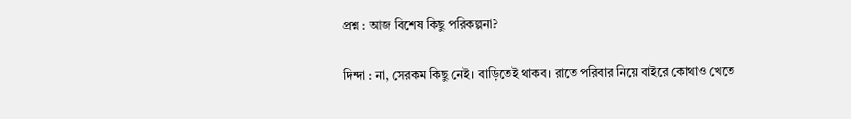প্রশ্ন : আজ বিশেষ কিছু পরিকল্পনা?

দিন্দা : না, সেরকম কিছু নেই। বাড়িতেই থাকব। রাতে পরিবার নিয়ে বাইরে কোথাও খেতে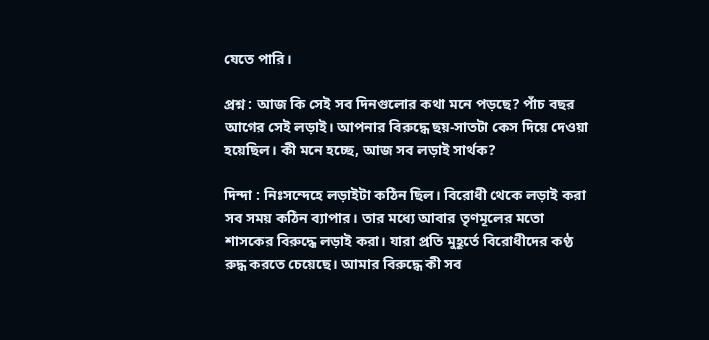যেতে পারি।

প্রশ্ন : আজ কি সেই সব দিনগুলোর কথা মনে পড়ছে? পাঁচ বছর আগের সেই লড়াই। আপনার বিরুদ্ধে ছয়-সাতটা কেস দিয়ে দেওয়া হয়েছিল। কী মনে হচ্ছে, আজ সব লড়াই সার্থক?

দিন্দা : নিঃসন্দেহে লড়াইটা কঠিন ছিল। বিরোধী থেকে লড়াই করা সব সময় কঠিন ব‌্যাপার। তার মধ্যে আবার তৃণমূলের মতো শাসকের বিরুদ্ধে লড়াই করা। যারা প্রতি মুহূর্তে বিরোধীদের কণ্ঠ রুদ্ধ করতে চেয়েছে। আমার বিরুদ্ধে কী সব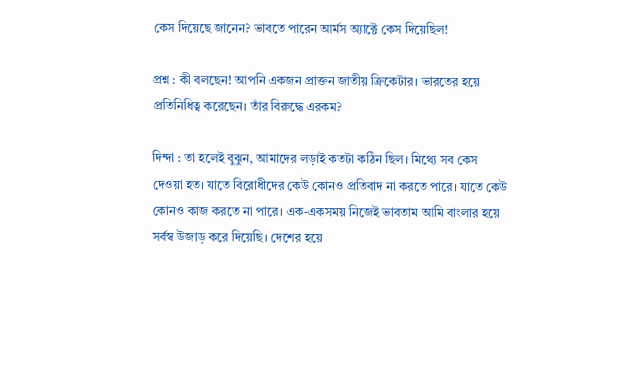কেস দিয়েছে জানেন? ভাবতে পারেন আর্মস অ‌্যাক্টে কেস দিয়েছিল!

প্রশ্ন : কী বলছেন! আপনি একজন প্রাক্তন জাতীয় ক্রিকেটার। ভারতের হয়ে প্রতিনিধিত্ব করেছেন। তাঁর বিরুদ্ধে এরকম?

দিন্দা : তা হলেই বুঝুন, আমাদের লড়াই কতটা কঠিন ছিল। মিথ্যে সব কেস দেওয়া হত। যাতে বিরোধীদের কেউ কোনও প্রতিবাদ না করতে পারে। যাতে কেউ কোনও কাজ করতে না পারে। এক-একসময় নিজেই ভাবতাম আমি বাংলার হয়ে সর্বস্ব উজাড় করে দিয়েছি। দেশের হয়ে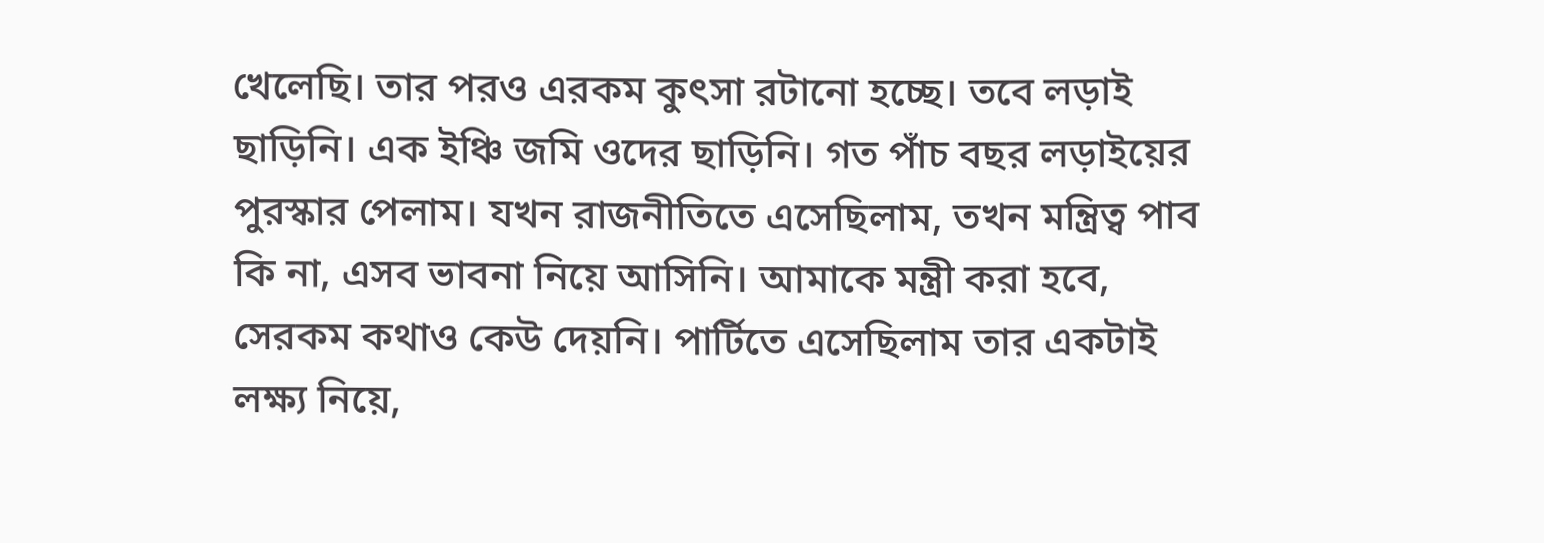খেলেছি। তার পরও এরকম কুৎসা রটানো হচ্ছে। তবে লড়াই ছাড়িনি। এক ইঞ্চি জমি ওদের ছাড়িনি। গত পাঁচ বছর লড়াইয়ের পুরস্কার পেলাম। যখন রাজনীতিতে এসেছিলাম, তখন মন্ত্রিত্ব পাব কি না, এসব ভাবনা নিয়ে আসিনি। আমাকে মন্ত্রী করা হবে, সেরকম কথাও কেউ দেয়নি। পার্টিতে এসেছিলাম তার একটাই লক্ষ‌্য নিয়ে,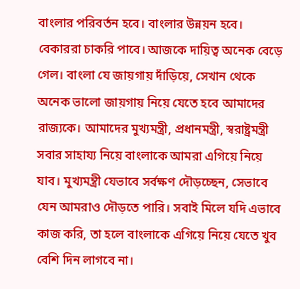বাংলার পরিবর্তন হবে। বাংলার উন্নয়ন হবে। বেকাররা চাকরি পাবে। আজকে দায়িত্ব অনেক বেড়ে গেল। বাংলা যে জায়গায় দাঁড়িয়ে, সেখান থেকে অনেক ভালো জায়গায় নিয়ে যেতে হবে আমাদের রাজ‌্যকে। আমাদের মুখ‌্যমন্ত্রী, প্রধানমন্ত্রী, স্বরাষ্ট্রমন্ত্রী সবার সাহায্য নিয়ে বাংলাকে আমরা এগিয়ে নিয়ে যাব। মুখ‌্যমন্ত্রী যেভাবে সর্বক্ষণ দৌড়চ্ছেন, সেভাবে যেন আমরাও দৌড়তে পারি। সবাই মিলে যদি এভাবে কাজ করি, তা হলে বাংলাকে এগিয়ে নিয়ে যেতে খুব বেশি দিন লাগবে না।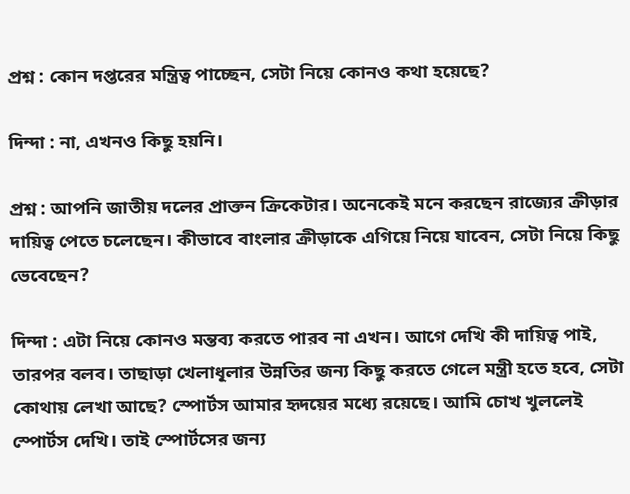প্রশ্ন : কোন দপ্তরের মন্ত্রিত্ব পাচ্ছেন, সেটা নিয়ে কোনও কথা হয়েছে?

দিন্দা : না, এখনও কিছু হয়নি।

প্রশ্ন : আপনি জাতীয় দলের প্রাক্তন ক্রিকেটার। অনেকেই মনে করছেন রাজ্যের ক্রীড়ার দায়িত্ব পেতে চলেছেন। কীভাবে বাংলার ক্রীড়াকে এগিয়ে নিয়ে যাবেন, সেটা নিয়ে কিছু ভেবেছেন?

দিন্দা : এটা নিয়ে কোনও মন্তব‌্য করতে পারব না এখন। আগে দেখি কী দায়িত্ব পাই, তারপর বলব। তাছাড়া খেলাধূলার উন্নতির জন‌্য কিছু করতে গেলে মন্ত্রী হতে হবে, সেটা কোথায় লেখা আছে? স্পোর্টস আমার হৃদয়ের মধ্যে রয়েছে। আমি চোখ খুললেই স্পোর্টস দেখি। তাই স্পোর্টসের জন‌্য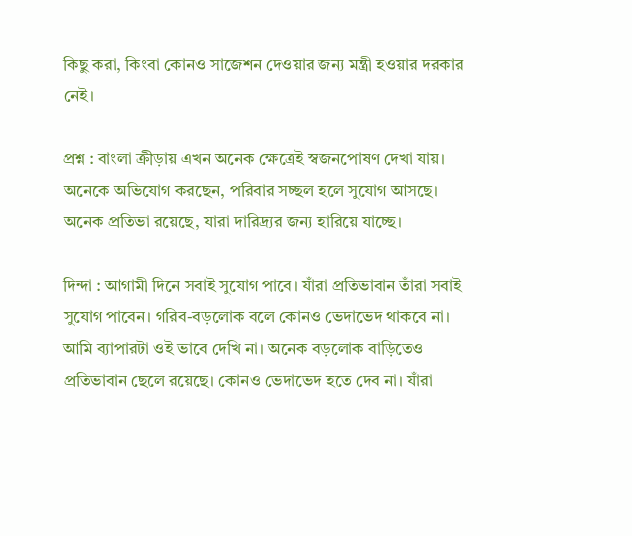কিছু করা, কিংবা কোনও সাজেশন দেওয়ার জন‌্য মন্ত্রী হওয়ার দরকার নেই।

প্রশ্ন : বাংলা ক্রীড়ায় এখন অনেক ক্ষেত্রেই স্বজনপোষণ দেখা যায়। অনেকে অভিযোগ করছেন, পরিবার সচ্ছল হলে সুযোগ আসছে। অনেক প্রতিভা রয়েছে, যারা দারিদ্র্যর জন‌্য হারিয়ে যাচ্ছে।

দিন্দা : আগামী দিনে সবাই সুযোগ পাবে। যাঁরা প্রতিভাবান তাঁরা সবাই সুযোগ পাবেন। গরিব-বড়লোক বলে কোনও ভেদাভেদ থাকবে না। আমি ব‌্যাপারটা ওই ভাবে দেখি না। অনেক বড়লোক বাড়িতেও প্রতিভাবান ছেলে রয়েছে। কোনও ভেদাভেদ হতে দেব না। যাঁরা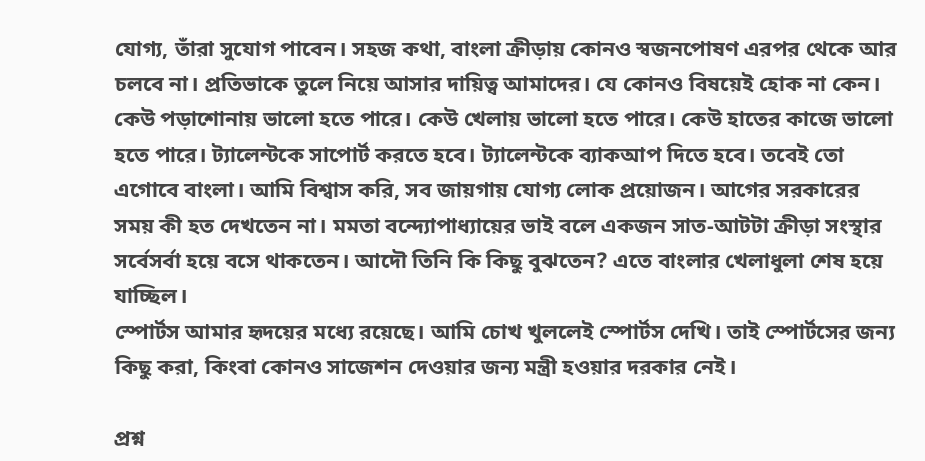যোগ‌্য, তাঁরা সুযোগ পাবেন। সহজ কথা, বাংলা ক্রীড়ায় কোনও স্বজনপোষণ এরপর থেকে আর চলবে না। প্রতিভাকে তুলে নিয়ে আসার দায়িত্ব আমাদের। যে কোনও বিষয়েই হোক না কেন। কেউ পড়াশোনায় ভালো হতে পারে। কেউ খেলায় ভালো হতে পারে। কেউ হাতের কাজে ভালো হতে পারে। ট‌্যালেন্টকে সাপোর্ট করতে হবে। ট‌্যালেন্টকে ব‌্যাকআপ দিতে হবে। তবেই তো এগোবে বাংলা। আমি বিশ্বাস করি, সব জায়গায় যোগ‌্য লোক প্রয়োজন। আগের সরকারের সময় কী হত দেখতেন না। মমতা বন্দ্যোপাধ‌্যায়ের ভাই বলে একজন সাত-আটটা ক্রীড়া সংস্থার সর্বেসর্বা হয়ে বসে থাকতেন। আদৌ তিনি কি কিছু বুঝতেন? এতে বাংলার খেলাধুলা শেষ হয়ে যাচ্ছিল।
স্পোর্টস আমার হৃদয়ের মধ্যে রয়েছে। আমি চোখ খুললেই স্পোর্টস দেখি। তাই স্পোর্টসের জন‌্য কিছু করা, কিংবা কোনও সাজেশন দেওয়ার জন‌্য মন্ত্রী হওয়ার দরকার নেই।

প্রশ্ন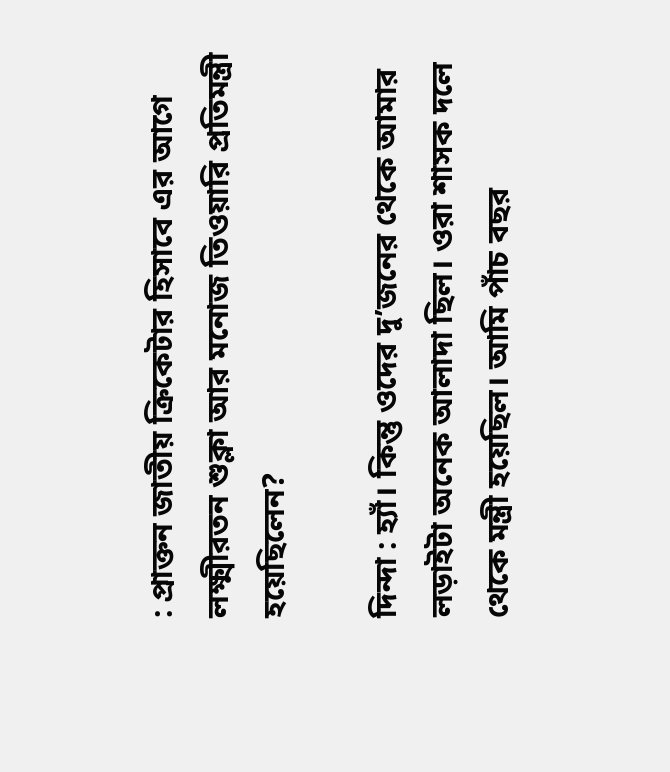: প্রাক্তন জাতীয় ক্রিকেটার হিসাবে এর আগে লক্ষ্মীরতন শুক্লা আর মনোজ তিওয়ারি প্রতিমন্ত্রী হয়েছিলেন?

দিন্দা : হ‌্যাঁ। কিন্তু ওদের দু’জনের থেকে আমার লড়াইটা অনেক আলাদা ছিল। ওরা শাসক দলে থেকে মন্ত্রী হয়েছিল। আমি পাঁচ বছর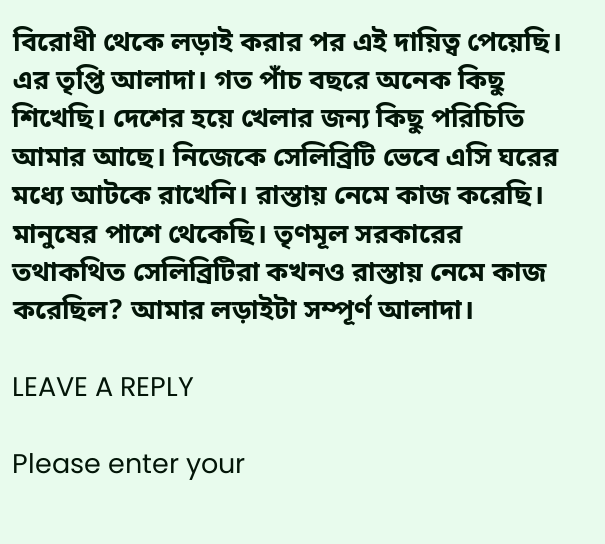বিরোধী থেকে লড়াই করার পর এই দায়িত্ব পেয়েছি। এর তৃপ্তি আলাদা। গত পাঁচ বছরে অনেক কিছু শিখেছি। দেশের হয়ে খেলার জন‌্য কিছু পরিচিতি আমার আছে। নিজেকে সেলিব্রিটি ভেবে এসি ঘরের মধ্যে আটকে রাখেনি। রাস্তায় নেমে কাজ করেছি। মানুষের পাশে থেকেছি। তৃণমূল সরকারের তথাকথিত সেলিব্রিটিরা কখনও রাস্তায় নেমে কাজ করেছিল? আমার লড়াইটা সম্পূর্ণ আলাদা।

LEAVE A REPLY

Please enter your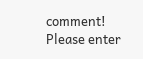comment!
Please enter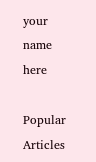your name here

Popular Articles